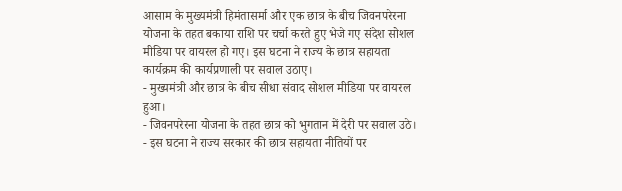आसाम के मुख्यमंत्री हिमंतासर्मा और एक छात्र के बीच जिवनपरेरना योजना के तहत बकाया राशि पर चर्चा करते हुए भेजे गए संदेश सोशल मीडिया पर वायरल हो गए। इस घटना ने राज्य के छात्र सहायता कार्यक्रम की कार्यप्रणाली पर सवाल उठाए।
- मुख्यमंत्री और छात्र के बीच सीधा संवाद सोशल मीडिया पर वायरल हुआ।
- जिवनपरेरना योजना के तहत छात्र को भुगतान में देरी पर सवाल उठे।
- इस घटना ने राज्य सरकार की छात्र सहायता नीतियों पर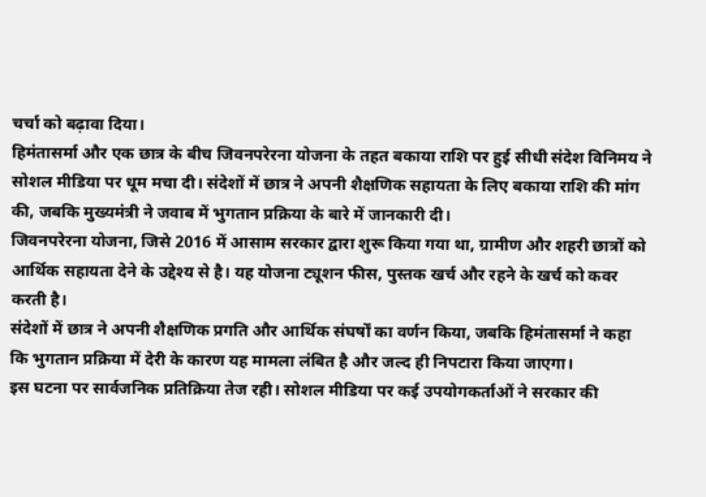चर्चा को बढ़ावा दिया।
हिमंतासर्मा और एक छात्र के बीच जिवनपरेरना योजना के तहत बकाया राशि पर हुई सीधी संदेश विनिमय ने सोशल मीडिया पर धूम मचा दी। संदेशों में छात्र ने अपनी शैक्षणिक सहायता के लिए बकाया राशि की मांग की, जबकि मुख्यमंत्री ने जवाब में भुगतान प्रक्रिया के बारे में जानकारी दी।
जिवनपरेरना योजना, जिसे 2016 में आसाम सरकार द्वारा शुरू किया गया था, ग्रामीण और शहरी छात्रों को आर्थिक सहायता देने के उद्देश्य से है। यह योजना ट्यूशन फीस, पुस्तक खर्च और रहने के खर्च को कवर करती है।
संदेशों में छात्र ने अपनी शैक्षणिक प्रगति और आर्थिक संघर्षों का वर्णन किया, जबकि हिमंतासर्मा ने कहा कि भुगतान प्रक्रिया में देरी के कारण यह मामला लंबित है और जल्द ही निपटारा किया जाएगा।
इस घटना पर सार्वजनिक प्रतिक्रिया तेज रही। सोशल मीडिया पर कई उपयोगकर्ताओं ने सरकार की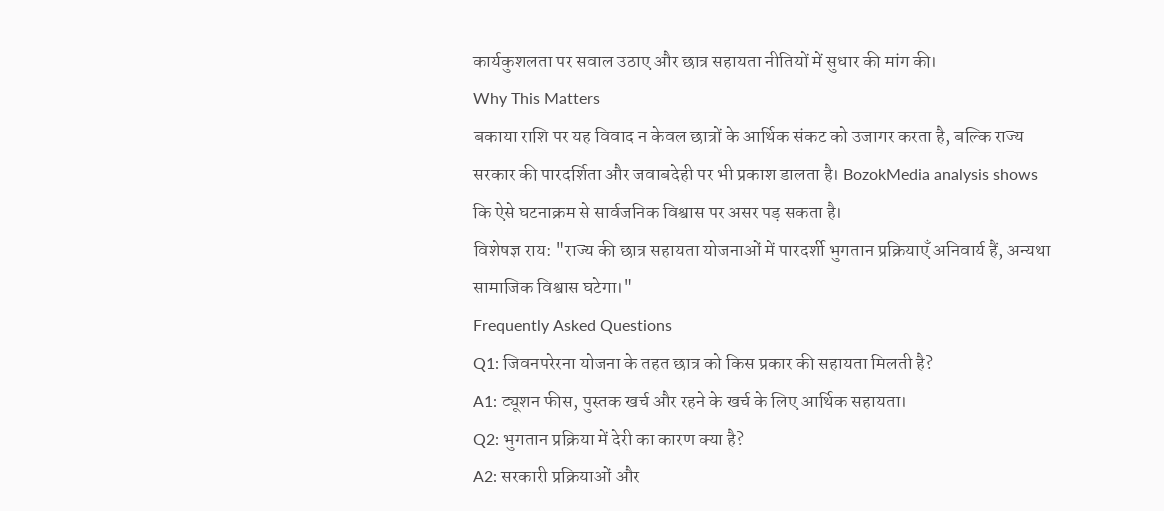कार्यकुशलता पर सवाल उठाए और छात्र सहायता नीतियों में सुधार की मांग की।
Why This Matters
बकाया राशि पर यह विवाद न केवल छात्रों के आर्थिक संकट को उजागर करता है, बल्कि राज्य सरकार की पारदर्शिता और जवाबदेही पर भी प्रकाश डालता है। BozokMedia analysis shows कि ऐसे घटनाक्रम से सार्वजनिक विश्वास पर असर पड़ सकता है।
विशेषज्ञ राय: "राज्य की छात्र सहायता योजनाओं में पारदर्शी भुगतान प्रक्रियाएँ अनिवार्य हैं, अन्यथा सामाजिक विश्वास घटेगा।"
Frequently Asked Questions
Q1: जिवनपरेरना योजना के तहत छात्र को किस प्रकार की सहायता मिलती है?
A1: ट्यूशन फीस, पुस्तक खर्च और रहने के खर्च के लिए आर्थिक सहायता।
Q2: भुगतान प्रक्रिया में देरी का कारण क्या है?
A2: सरकारी प्रक्रियाओं और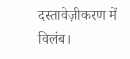दस्तावेज़ीकरण में विलंब।